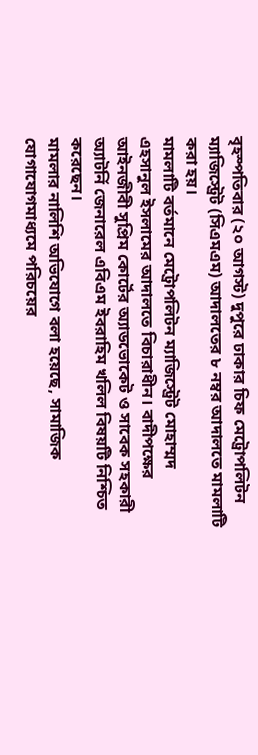বৃহস্পতিবার (২০ আগস্ট) দুপুরে ঢাকার চিফ মেট্রোপলিটন ম্যাজিস্ট্রেট (সিএমএম) আদালতের ৮ নম্বর আদালতে মামলাটি করা হয়।
মামলাটি বর্তমানে মেট্রোপলিটন ম্যাজিস্ট্রেট মোহাম্মদ এহসানুল ইসলামের আদালতে বিচারাধীন। বাদীপক্ষের আইনজীবী সুপ্রিম কোর্টের অ্যাডভোকেট ও সাবেক সহকারী অ্যাটর্নি জেনারেল এবিএম ইবরাহিম খলিল বিষয়টি নিশ্চিত করেছেন।
মামলার নালিশি অভিযোগে বলা হয়েছে, সামাজিক যোগাযোগমাধ্যমে পরিচয়ের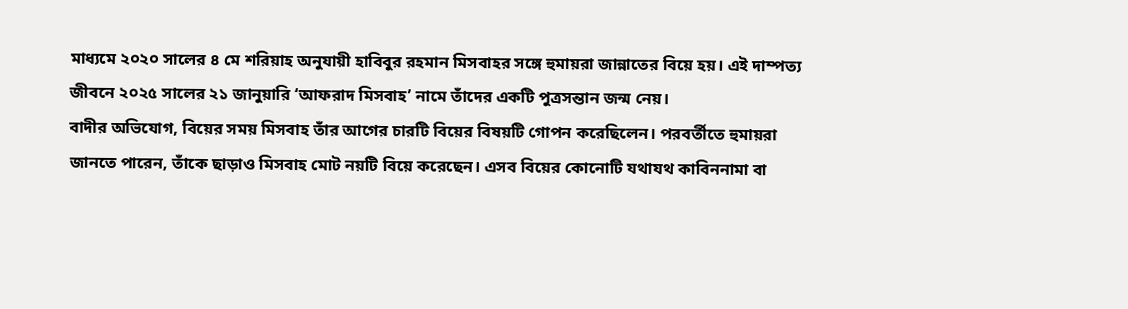মাধ্যমে ২০২০ সালের ৪ মে শরিয়াহ অনুযায়ী হাবিবুর রহমান মিসবাহর সঙ্গে হুমায়রা জান্নাতের বিয়ে হয়। এই দাম্পত্য জীবনে ২০২৫ সালের ২১ জানুয়ারি ‘আফরাদ মিসবাহ’ নামে তাঁদের একটি পুত্রসন্তান জন্ম নেয়।
বাদীর অভিযোগ, বিয়ের সময় মিসবাহ তাঁর আগের চারটি বিয়ের বিষয়টি গোপন করেছিলেন। পরবর্তীতে হুমায়রা জানতে পারেন, তাঁকে ছাড়াও মিসবাহ মোট নয়টি বিয়ে করেছেন। এসব বিয়ের কোনোটি যথাযথ কাবিননামা বা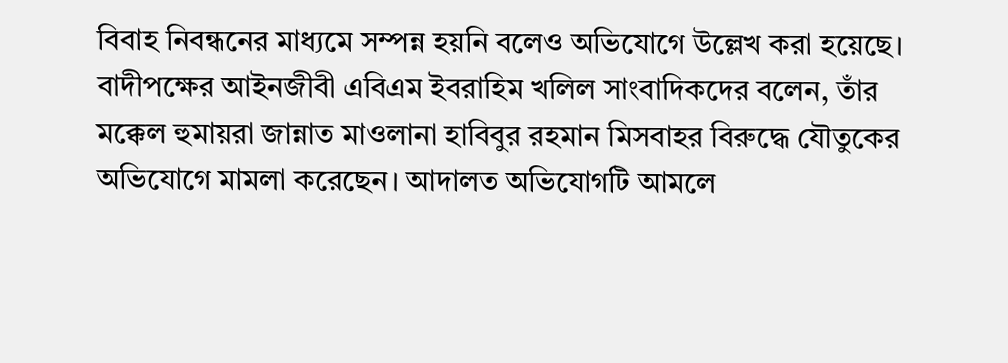বিবাহ নিবন্ধনের মাধ্যমে সম্পন্ন হয়নি বলেও অভিযোগে উল্লেখ করা হয়েছে।
বাদীপক্ষের আইনজীবী এবিএম ইবরাহিম খলিল সাংবাদিকদের বলেন, তাঁর মক্কেল হুমায়রা জান্নাত মাওলানা হাবিবুর রহমান মিসবাহর বিরুদ্ধে যৌতুকের অভিযোগে মামলা করেছেন। আদালত অভিযোগটি আমলে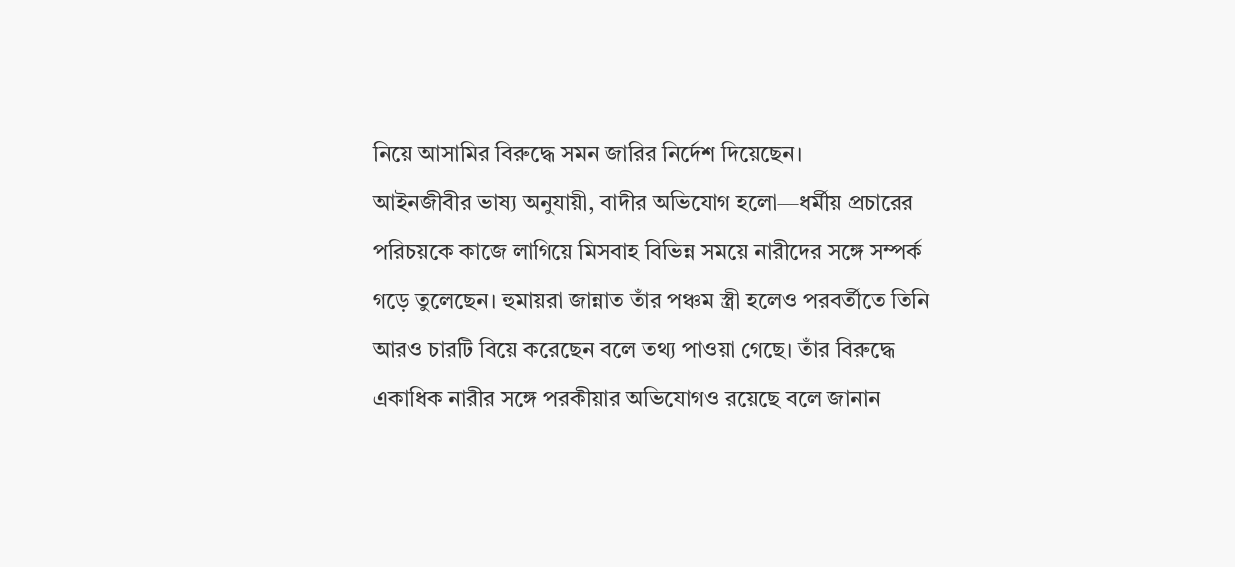নিয়ে আসামির বিরুদ্ধে সমন জারির নির্দেশ দিয়েছেন।
আইনজীবীর ভাষ্য অনুযায়ী, বাদীর অভিযোগ হলো—ধর্মীয় প্রচারের পরিচয়কে কাজে লাগিয়ে মিসবাহ বিভিন্ন সময়ে নারীদের সঙ্গে সম্পর্ক গড়ে তুলেছেন। হুমায়রা জান্নাত তাঁর পঞ্চম স্ত্রী হলেও পরবর্তীতে তিনি আরও চারটি বিয়ে করেছেন বলে তথ্য পাওয়া গেছে। তাঁর বিরুদ্ধে একাধিক নারীর সঙ্গে পরকীয়ার অভিযোগও রয়েছে বলে জানান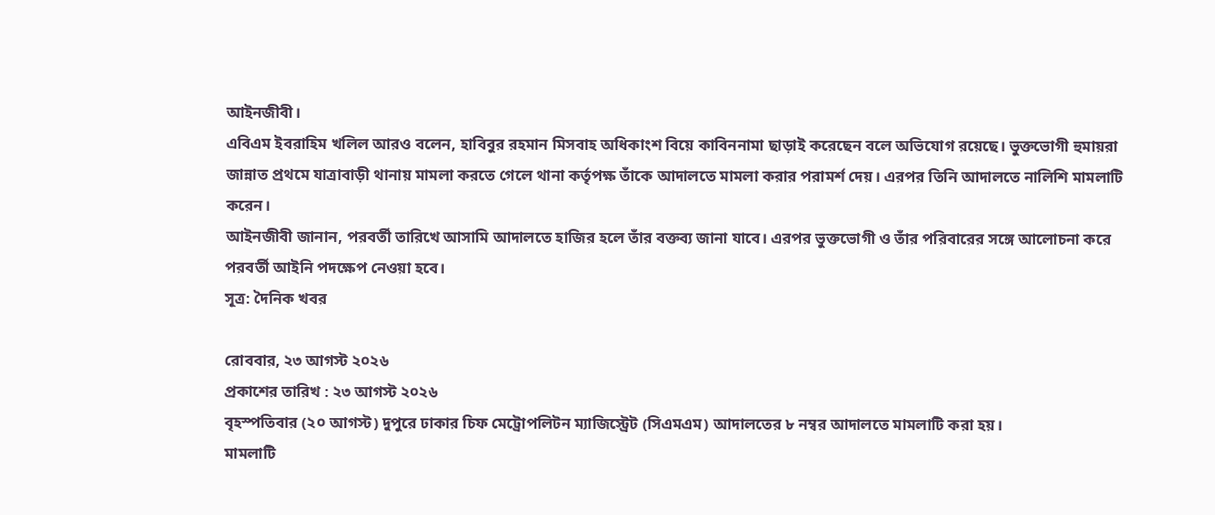আইনজীবী।
এবিএম ইবরাহিম খলিল আরও বলেন, হাবিবুর রহমান মিসবাহ অধিকাংশ বিয়ে কাবিননামা ছাড়াই করেছেন বলে অভিযোগ রয়েছে। ভুক্তভোগী হুমায়রা জান্নাত প্রথমে যাত্রাবাড়ী থানায় মামলা করতে গেলে থানা কর্তৃপক্ষ তাঁকে আদালতে মামলা করার পরামর্শ দেয়। এরপর তিনি আদালতে নালিশি মামলাটি করেন।
আইনজীবী জানান, পরবর্তী তারিখে আসামি আদালতে হাজির হলে তাঁর বক্তব্য জানা যাবে। এরপর ভুক্তভোগী ও তাঁর পরিবারের সঙ্গে আলোচনা করে পরবর্তী আইনি পদক্ষেপ নেওয়া হবে।
সূত্র: দৈনিক খবর

রোববার, ২৩ আগস্ট ২০২৬
প্রকাশের তারিখ : ২৩ আগস্ট ২০২৬
বৃহস্পতিবার (২০ আগস্ট) দুপুরে ঢাকার চিফ মেট্রোপলিটন ম্যাজিস্ট্রেট (সিএমএম) আদালতের ৮ নম্বর আদালতে মামলাটি করা হয়।
মামলাটি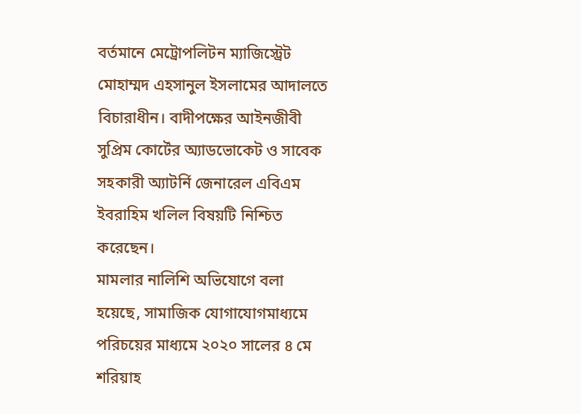বর্তমানে মেট্রোপলিটন ম্যাজিস্ট্রেট মোহাম্মদ এহসানুল ইসলামের আদালতে বিচারাধীন। বাদীপক্ষের আইনজীবী সুপ্রিম কোর্টের অ্যাডভোকেট ও সাবেক সহকারী অ্যাটর্নি জেনারেল এবিএম ইবরাহিম খলিল বিষয়টি নিশ্চিত করেছেন।
মামলার নালিশি অভিযোগে বলা হয়েছে, সামাজিক যোগাযোগমাধ্যমে পরিচয়ের মাধ্যমে ২০২০ সালের ৪ মে শরিয়াহ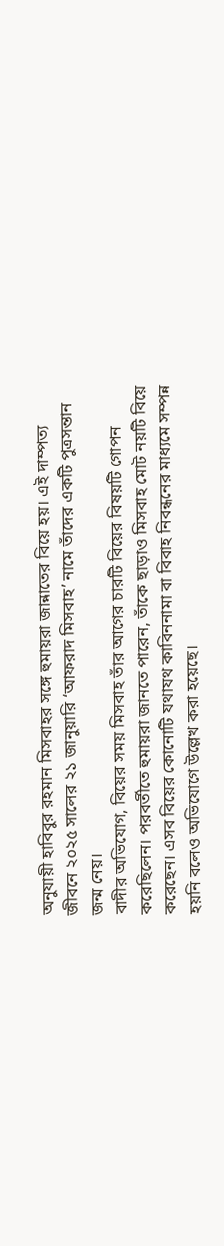অনুযায়ী হাবিবুর রহমান মিসবাহর সঙ্গে হুমায়রা জান্নাতের বিয়ে হয়। এই দাম্পত্য জীবনে ২০২৫ সালের ২১ জানুয়ারি ‘আফরাদ মিসবাহ’ নামে তাঁদের একটি পুত্রসন্তান জন্ম নেয়।
বাদীর অভিযোগ, বিয়ের সময় মিসবাহ তাঁর আগের চারটি বিয়ের বিষয়টি গোপন করেছিলেন। পরবর্তীতে হুমায়রা জানতে পারেন, তাঁকে ছাড়াও মিসবাহ মোট নয়টি বিয়ে করেছেন। এসব বিয়ের কোনোটি যথাযথ কাবিননামা বা বিবাহ নিবন্ধনের মাধ্যমে সম্পন্ন হয়নি বলেও অভিযোগে উল্লেখ করা হয়েছে।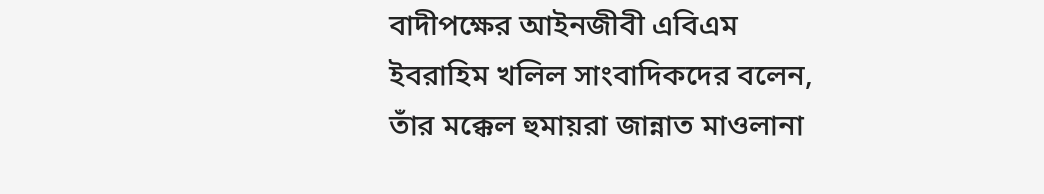বাদীপক্ষের আইনজীবী এবিএম ইবরাহিম খলিল সাংবাদিকদের বলেন, তাঁর মক্কেল হুমায়রা জান্নাত মাওলানা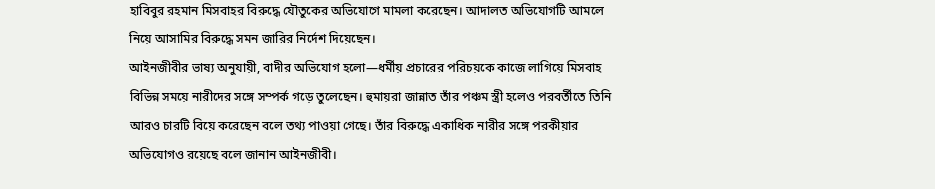হাবিবুর রহমান মিসবাহর বিরুদ্ধে যৌতুকের অভিযোগে মামলা করেছেন। আদালত অভিযোগটি আমলে নিয়ে আসামির বিরুদ্ধে সমন জারির নির্দেশ দিয়েছেন।
আইনজীবীর ভাষ্য অনুযায়ী, বাদীর অভিযোগ হলো—ধর্মীয় প্রচারের পরিচয়কে কাজে লাগিয়ে মিসবাহ বিভিন্ন সময়ে নারীদের সঙ্গে সম্পর্ক গড়ে তুলেছেন। হুমায়রা জান্নাত তাঁর পঞ্চম স্ত্রী হলেও পরবর্তীতে তিনি আরও চারটি বিয়ে করেছেন বলে তথ্য পাওয়া গেছে। তাঁর বিরুদ্ধে একাধিক নারীর সঙ্গে পরকীয়ার অভিযোগও রয়েছে বলে জানান আইনজীবী।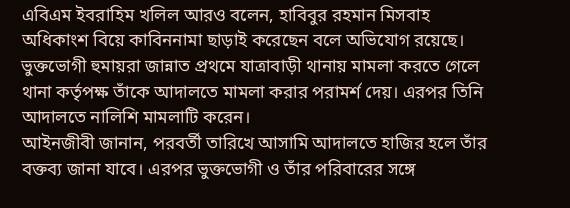এবিএম ইবরাহিম খলিল আরও বলেন, হাবিবুর রহমান মিসবাহ অধিকাংশ বিয়ে কাবিননামা ছাড়াই করেছেন বলে অভিযোগ রয়েছে। ভুক্তভোগী হুমায়রা জান্নাত প্রথমে যাত্রাবাড়ী থানায় মামলা করতে গেলে থানা কর্তৃপক্ষ তাঁকে আদালতে মামলা করার পরামর্শ দেয়। এরপর তিনি আদালতে নালিশি মামলাটি করেন।
আইনজীবী জানান, পরবর্তী তারিখে আসামি আদালতে হাজির হলে তাঁর বক্তব্য জানা যাবে। এরপর ভুক্তভোগী ও তাঁর পরিবারের সঙ্গে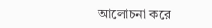আলোচনা করে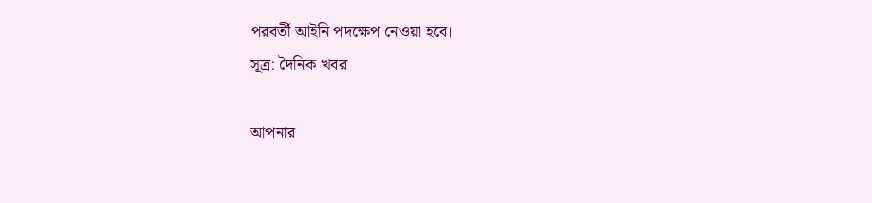পরবর্তী আইনি পদক্ষেপ নেওয়া হবে।
সূত্র: দৈনিক খবর

আপনার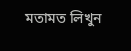মতামত লিখুন